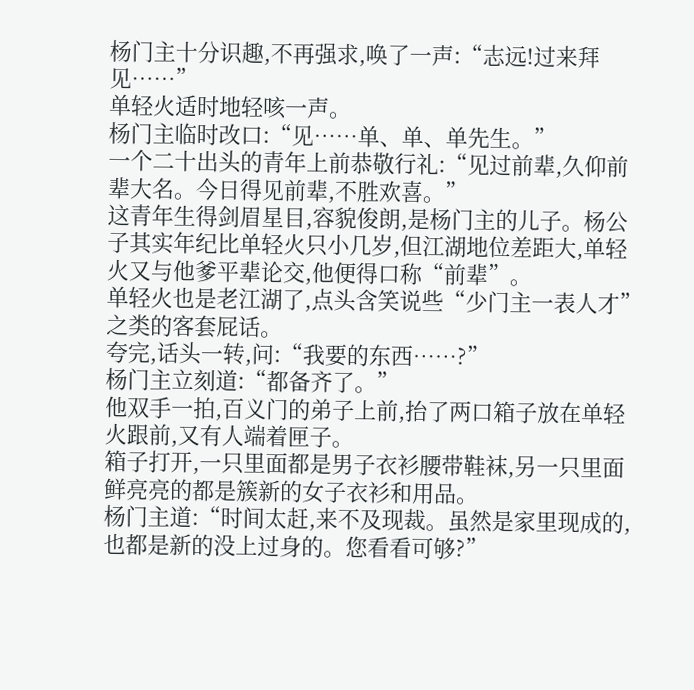杨门主十分识趣,不再强求,唤了一声:“志远!过来拜见……”
单轻火适时地轻咳一声。
杨门主临时改口:“见……单、单、单先生。”
一个二十出头的青年上前恭敬行礼:“见过前辈,久仰前辈大名。今日得见前辈,不胜欢喜。”
这青年生得剑眉星目,容貌俊朗,是杨门主的儿子。杨公子其实年纪比单轻火只小几岁,但江湖地位差距大,单轻火又与他爹平辈论交,他便得口称“前辈”。
单轻火也是老江湖了,点头含笑说些“少门主一表人才”之类的客套屁话。
夸完,话头一转,问:“我要的东西……?”
杨门主立刻道:“都备齐了。”
他双手一拍,百义门的弟子上前,抬了两口箱子放在单轻火跟前,又有人端着匣子。
箱子打开,一只里面都是男子衣衫腰带鞋袜,另一只里面鲜亮亮的都是簇新的女子衣衫和用品。
杨门主道:“时间太赶,来不及现裁。虽然是家里现成的,也都是新的没上过身的。您看看可够?”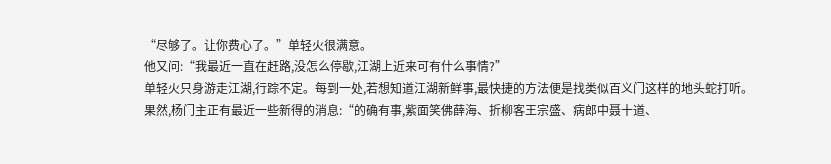“尽够了。让你费心了。”单轻火很满意。
他又问:“我最近一直在赶路,没怎么停歇,江湖上近来可有什么事情?”
单轻火只身游走江湖,行踪不定。每到一处,若想知道江湖新鲜事,最快捷的方法便是找类似百义门这样的地头蛇打听。
果然,杨门主正有最近一些新得的消息:“的确有事,紫面笑佛薛海、折柳客王宗盛、病郎中聂十道、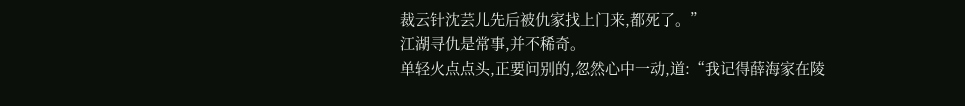裁云针沈芸儿先后被仇家找上门来,都死了。”
江湖寻仇是常事,并不稀奇。
单轻火点点头,正要问别的,忽然心中一动,道:“我记得薛海家在陵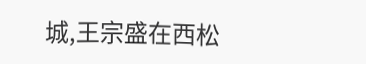城,王宗盛在西松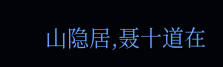山隐居,聂十道在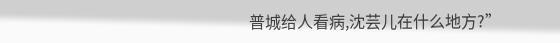普城给人看病,沈芸儿在什么地方?”